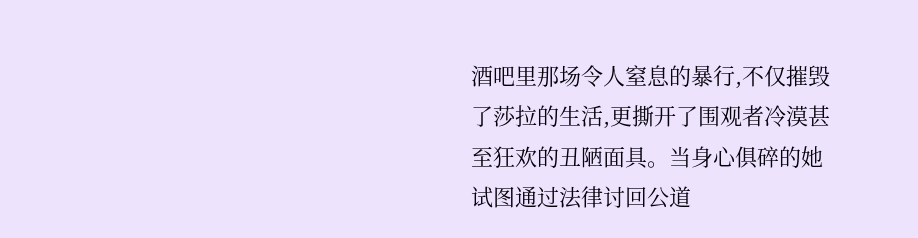酒吧里那场令人窒息的暴行,不仅摧毁了莎拉的生活,更撕开了围观者冷漠甚至狂欢的丑陋面具。当身心俱碎的她试图通过法律讨回公道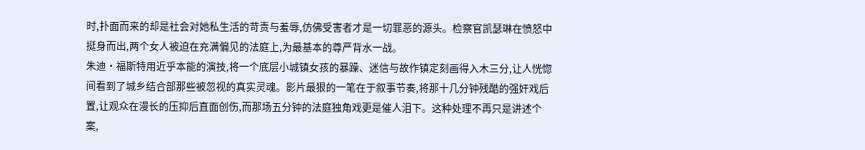时,扑面而来的却是社会对她私生活的苛责与羞辱,仿佛受害者才是一切罪恶的源头。检察官凯瑟琳在愤怒中挺身而出,两个女人被迫在充满偏见的法庭上,为最基本的尊严背水一战。
朱迪·福斯特用近乎本能的演技,将一个底层小城镇女孩的暴躁、迷信与故作镇定刻画得入木三分,让人恍惚间看到了城乡结合部那些被忽视的真实灵魂。影片最狠的一笔在于叙事节奏,将那十几分钟残酷的强奸戏后置,让观众在漫长的压抑后直面创伤,而那场五分钟的法庭独角戏更是催人泪下。这种处理不再只是讲述个案,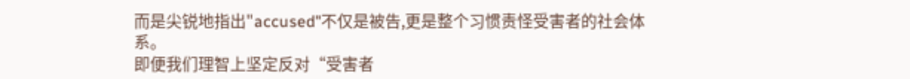而是尖锐地指出"accused"不仅是被告,更是整个习惯责怪受害者的社会体系。
即便我们理智上坚定反对“受害者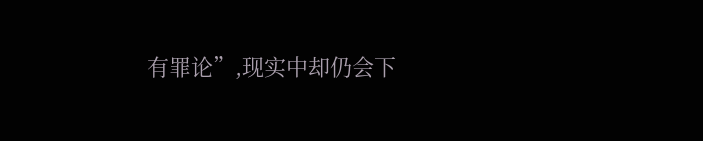有罪论”,现实中却仍会下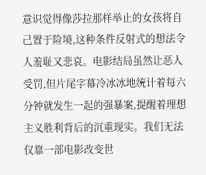意识觉得像莎拉那样举止的女孩将自己置于险境,这种条件反射式的想法令人羞耻又悲哀。电影结局虽然让恶人受罚,但片尾字幕冷冰冰地统计着每六分钟就发生一起的强暴案,提醒着理想主义胜利背后的沉重现实。我们无法仅靠一部电影改变世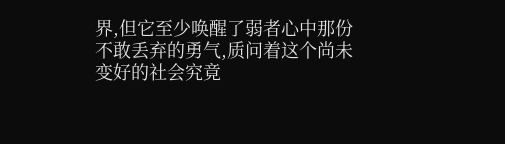界,但它至少唤醒了弱者心中那份不敢丢弃的勇气,质问着这个尚未变好的社会究竟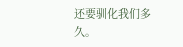还要驯化我们多久。